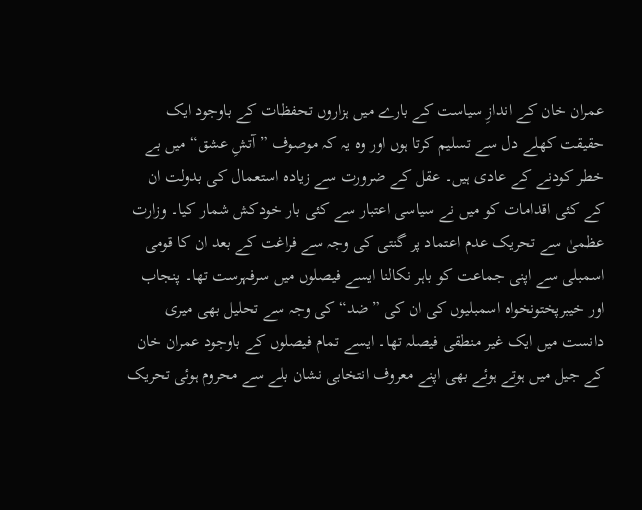عمران خان کے اندازِ سیاست کے بارے میں ہزاروں تحفظات کے باوجود ایک حقیقت کھلے دل سے تسلیم کرتا ہوں اور وہ یہ کہ موصوف ”آتشِ عشق“ میں بے خطر کودنے کے عادی ہیں۔ عقل کے ضرورت سے زیادہ استعمال کی بدولت ان کے کئی اقدامات کو میں نے سیاسی اعتبار سے کئی بار خودکش شمار کیا۔ وزارت عظمیٰ سے تحریک عدم اعتماد پر گنتی کی وجہ سے فراغت کے بعد ان کا قومی اسمبلی سے اپنی جماعت کو باہر نکالنا ایسے فیصلوں میں سرفہرست تھا۔ پنجاب اور خیبرپختونخواہ اسمبلیوں کی ان کی ”ضد“ کی وجہ سے تحلیل بھی میری دانست میں ایک غیر منطقی فیصلہ تھا۔ ایسے تمام فیصلوں کے باوجود عمران خان کے جیل میں ہوتے ہوئے بھی اپنے معروف انتخابی نشان بلے سے محروم ہوئی تحریک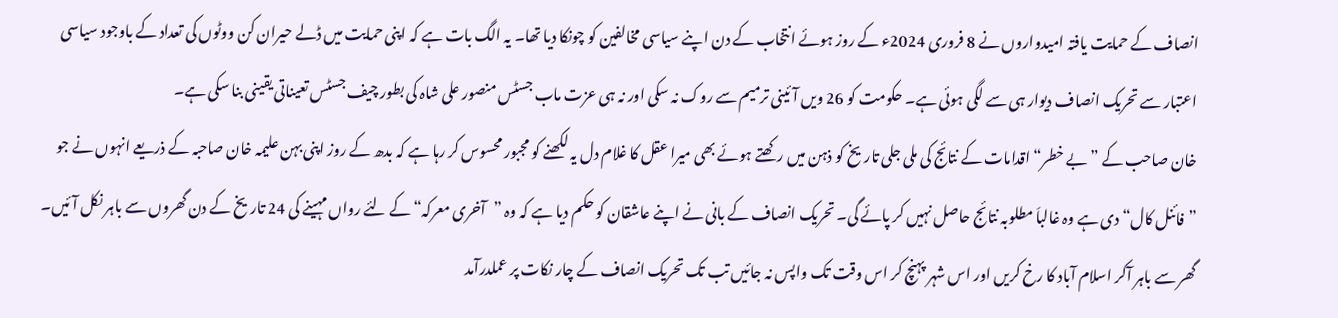انصاف کے حمایت یافتہ امیدواروں نے 8 فروری 2024ء کے روز ہوئے انتخاب کے دن اپنے سیاسی مخالفین کو چونکا دیا تھا۔ یہ الگ بات ہے کہ اپنی حمایت میں ڈلے حیران کن ووٹوں کی تعداد کے باوجود سیاسی اعتبار سے تحریک انصاف دیوار ہی سے لگی ہوئی ہے۔ حکومت کو 26 ویں آئینی ترمیم سے روک نہ سکی اور نہ ہی عزت ماب جسٹس منصور علی شاہ کی بطور چیف جسٹس تعیناتی یقینی بنا سکی ہے۔
خان صاحب کے ”بے خطر“ اقدامات کے نتائج کی ملی جلی تاریخ کو ذہن میں رکھتے ہوئے بھی میرا عقل کا غلام دل یہ لکھنے کو مجبور محسوس کر رہا ہے کہ بدھ کے روز اپنی بہن علیمہ خان صاحبہ کے ذریعے انہوں نے جو ”فائنل کال“ دی ہے وہ غالباَ مطلوبہ نتائج حاصل نہیں کر پائے گی۔ تحریک انصاف کے بانی نے اپنے عاشقان کو حکم دیا ہے کہ وہ ”آخری معرکہ“ کے لئے رواں مہینے کی 24 تاریخ کے دن گھروں سے باہر نکل آئیں۔ گھر سے باہر آکر اسلام آباد کا رخ کریں اور اس شہر پہنچ کر اس وقت تک واپس نہ جائیں تب تک تحریک انصاف کے چار نکات پر عملدرآمد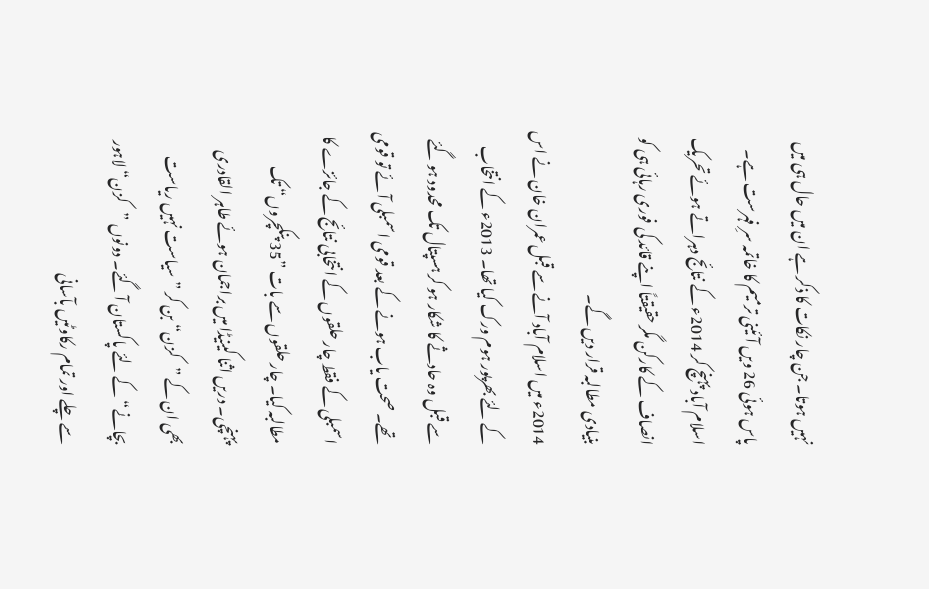نہیں ہوتا۔ جن چار نکات کا ذکر ہے ان میں حال ہی میں پاس ہوئی 26 ویں آئینی ترمیم کا خاتمہ سرِ فہرست ہے۔ اسلام آباد پہنچ کر 2014ء کے نتائج دہراتے ہوئے تحریک انصاف کے کارکن مگر حقیقتاً اپنے قائد کی فوری رہائی ہی کو بنیادی مطالبہ قرار دیں گے۔
2014ء میں اسلام آباد آنے سے قبل عمران خان نے اس کے لئے بھرپور ہوم ورک کیا تھا۔ 2013ء کے انتخاب سے قبل وہ حادثے کا شکار ہو کر ہسپتال تک محدود ہو گئے تھے۔ صحت یاب ہونے کے بعد قومی اسمبلی آئے تو قومی اسمبلی کے فقط چار حلقوں کے انتخابی نتائج کے جائزے کا مطالبہ کیا۔ چار حلقوں سے بات ”35 پنکچروں“ تک پہنچی۔ دریں اثنا کینیڈا میں براجمان ہوئے طاہر القادری بھی ان کے ”کزن“ بن کر ”سیاست نہیں ریاست بچانے“ کے لئے پاکستان آ گئے۔ دونوں ”کزن“ لاہور سے چلے اور تمام رکاوٹیں بآسانی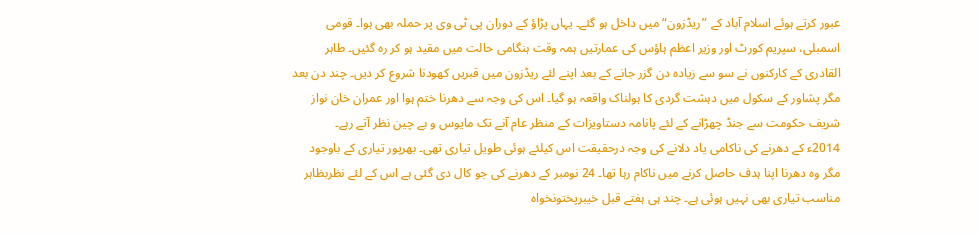عبور کرتے ہوئے اسلام آباد کے ”ریڈزون“ میں داخل ہو گئے۔ یہاں پڑاؤ کے دوران پی ٹی وی پر حملہ بھی ہوا۔ قومی اسمبلی، سپریم کورٹ اور وزیر اعظم ہاؤس کی عمارتیں ہمہ وقت ہنگامی حالت میں مقید ہو کر رہ گئیں۔ طاہر القادری کے کارکنوں نے سو سے زیادہ دن گزر جانے کے بعد اپنے لئے ریڈزون میں قبریں کھودنا شروع کر دیں۔ چند دن بعد مگر پشاور کے سکول میں دہشت گردی کا ہولناک واقعہ ہو گیا۔ اس کی وجہ سے دھرنا ختم ہوا اور عمران خان نواز شریف حکومت سے جنڈ چھڑانے کے لئے پانامہ دستاویزات کے منظر عام آنے تک مایوس و بے چین نظر آتے رہے۔
2014ء کے دھرنے کی ناکامی یاد دلانے کی وجہ درحقیقت اس کیلئے ہوئی طویل تیاری تھی۔ بھرپور تیاری کے باوجود مگر وہ دھرنا اپنا ہدف حاصل کرنے میں ناکام رہا تھا۔ 24 نومبر کے دھرنے کی جو کال دی گئی ہے اس کے لئے نظربظاہر مناسب تیاری بھی نہیں ہوئی ہے۔ چند ہی ہفتے قبل خیبرپختونخواہ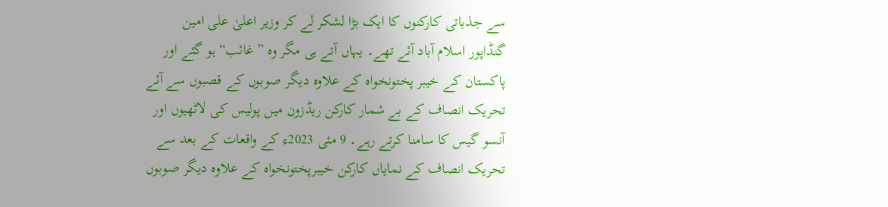سے جذباتی کارکنوں کا ایک بڑا لشکر لے کر وزیر اعلیٰ علی امین گنڈاپور اسلام آباد آئے تھے۔ یہاں آتے ہی مگر وہ ”غائب“ ہو گئے اور پاکستان کے خیبر پختونخواہ کے علاوہ دیگر صوبوں کے قصبوں سے آئے تحریک انصاف کے بے شمار کارکن ریڈزون میں پولیس کی لاٹھیوں اور آنسو گیس کا سامنا کرتے رہے۔ 9 مئی 2023ء کے واقعات کے بعد سے تحریک انصاف کے نمایاں کارکن خیبرپختونخواہ کے علاوہ دیگر صوبوں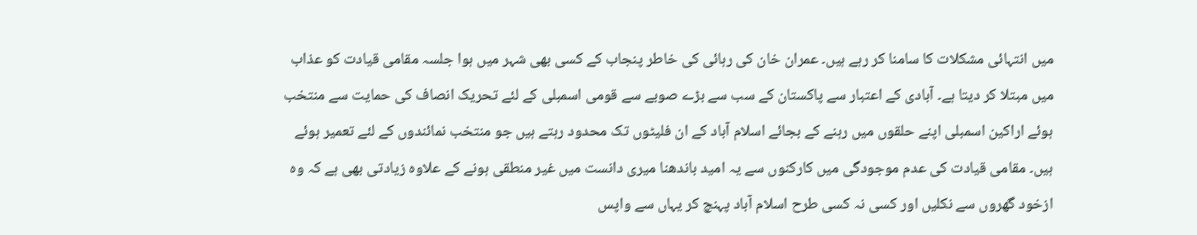میں انتہائی مشکلات کا سامنا کر رہے ہیں۔ عمران خان کی رہائی کی خاطر پنجاب کے کسی بھی شہر میں ہوا جلسہ مقامی قیادت کو عذاب میں مبتلا کر دیتا ہے۔ آبادی کے اعتبار سے پاکستان کے سب سے بڑے صوبے سے قومی اسمبلی کے لئے تحریک انصاف کی حمایت سے منتخب ہوئے اراکین اسمبلی اپنے حلقوں میں رہنے کے بجائے اسلام آباد کے ان فلیٹوں تک محدود رہتے ہیں جو منتخب نمائندوں کے لئے تعمیر ہوئے ہیں۔ مقامی قیادت کی عدم موجودگی میں کارکنوں سے یہ امید باندھنا میری دانست میں غیر منطقی ہونے کے علاوہ زیادتی بھی ہے کہ وہ ازخود گھروں سے نکلیں اور کسی نہ کسی طرح اسلام آباد پہنچ کر یہاں سے واپس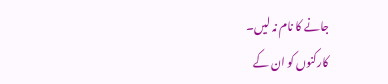جانے کا نام نہ لیں۔
کارکنوں کو ان کے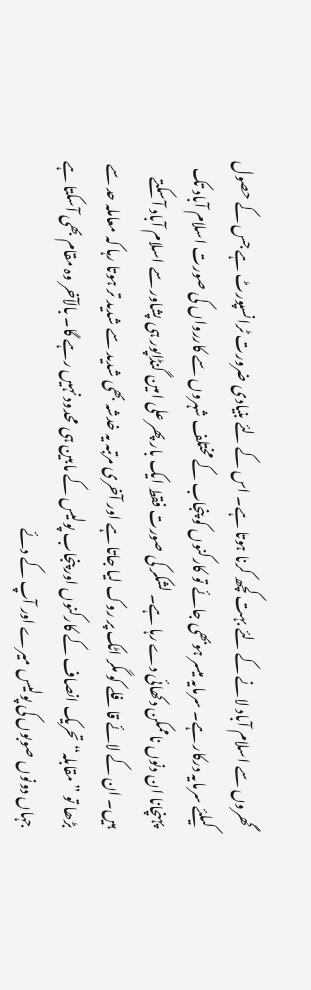گھروں سے اسلام آباد لانے کے لئے بہت کچھ کرنا ہوتا ہے۔ اس کے لئے بنیادی ضرورت ٹرانسپورٹ ہے جس کے حصول کیلئے سرمایہ درکار ہے۔ سرمایہ میسر ہوبھی جائے تو کارکنوں کو پنجاب کے مختلف شہروں سے کاررواں کی صورت اسلام آباد تک پہنچانا ان دنوں ناممکن دکھائی دے رہا ہے۔ لشکر کی صورت فقط ایک بار پھر علی امین گنڈاپور ہی پشاور سے اسلام آباد آ سکتے ہیں۔ ان کے لائے قافلے کو مگر اٹک پر روک لیا جاتا ہے اور آخری مرتبہ یہ خدشہ بھی شدید سے شدید تر ہوتا رہا کہ معاملہ حد سے بڑھا تو ”مقابلہ“ تحریک انصاف کے کارکنوں اور پنجاب پولیس کے مابین ہی محدود نہیں رہے گا۔ بالآخر وہ مقام بھی آسکتا ہے جہاں دونوں صوبوں کی پولیس میرے اور آپ کے دئے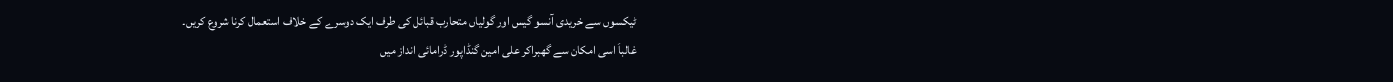ٹیکسوں سے خریدی آنسو گیس اور گولیاں متحارب قبائل کی طرف ایک دوسرے کے خلاف استعمال کرنا شروع کریں۔
غالباَ اسی امکان سے گھبراکر علی امین گنڈاپور ڈرامائی انداز میں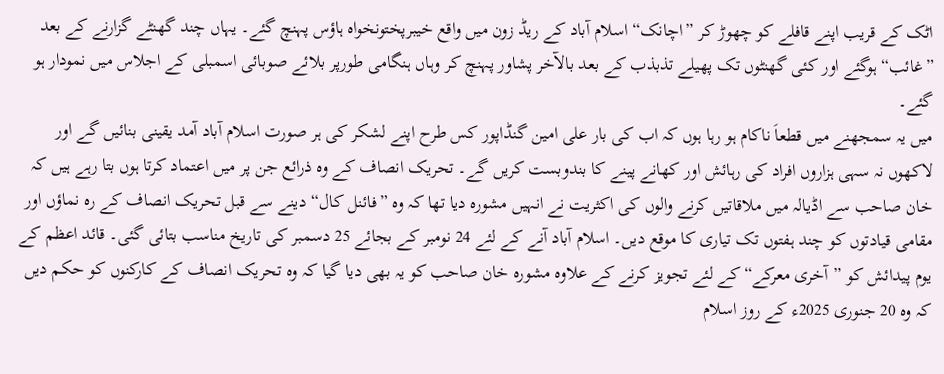اٹک کے قریب اپنے قافلے کو چھوڑ کر ”اچانک“ اسلام آباد کے ریڈ زون میں واقع خیبرپختونخواہ ہاؤس پہنچ گئے۔ یہاں چند گھنٹے گزارنے کے بعد ”غائب“ ہوگئے اور کئی گھنٹوں تک پھیلے تذبذب کے بعد بالآخر پشاور پہنچ کر وہاں ہنگامی طورپر بلائے صوبائی اسمبلی کے اجلاس میں نمودار ہو گئے۔
میں یہ سمجھنے میں قطعاَ ناکام ہو رہا ہوں کہ اب کی بار علی امین گنڈاپور کس طرح اپنے لشکر کی ہر صورت اسلام آباد آمد یقینی بنائیں گے اور لاکھوں نہ سہی ہزاروں افراد کی رہائش اور کھانے پینے کا بندوبست کریں گے۔ تحریک انصاف کے وہ ذرائع جن پر میں اعتماد کرتا ہوں بتا رہے ہیں کہ خان صاحب سے اڈیالہ میں ملاقاتیں کرنے والوں کی اکثریت نے انہیں مشورہ دیا تھا کہ وہ ”فائنل کال“ دینے سے قبل تحریک انصاف کے رہ نماؤں اور مقامی قیادتوں کو چند ہفتوں تک تیاری کا موقع دیں۔ اسلام آباد آنے کے لئے 24 نومبر کے بجائے 25 دسمبر کی تاریخ مناسب بتائی گئی۔ قائد اعظم کے یوم پیدائش کو ”آخری معرکے“ کے لئے تجویز کرنے کے علاوہ مشورہ خان صاحب کو یہ بھی دیا گیا کہ وہ تحریک انصاف کے کارکنوں کو حکم دیں کہ وہ 20 جنوری 2025ء کے روز اسلام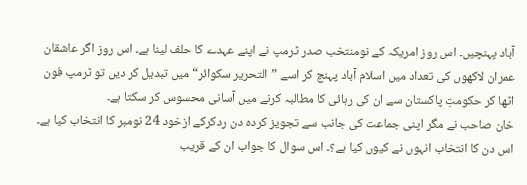آباد پہنچیں۔ اس روز امریکہ کے نومنتخب صدر ٹرمپ نے اپنے عہدے کا حلف لینا ہے۔ اس روز اگر عاشقان عمران لاکھوں کی تعداد میں اسلام آباد پہنچ کر اسے ”التحریر سکوائر“ میں تبدیل کر دیں تو ٹرمپ فون اٹھا کر حکومتِ پاکستان سے ان کی رہائی کا مطالبہ کرنے میں آسانی محسوس کر سکتا ہے۔
خان صاحب نے مگر اپنی جماعت کی جانب سے تجویز کردہ دن ردکرکے ازخود 24 نومبر کا انتخاب کیا ہے۔ اس دن کا انتخاب انہوں نے کیوں کیا ہے؟۔ اس سوال کا جواب ان کے قریب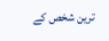ترین شخص کے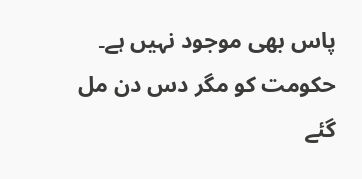پاس بھی موجود نہیں ہے۔ حکومت کو مگر دس دن مل گئے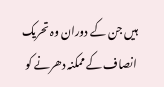ہیں جن کے دوران وہ تحریک انصاف کے ممکنہ دھرنے کو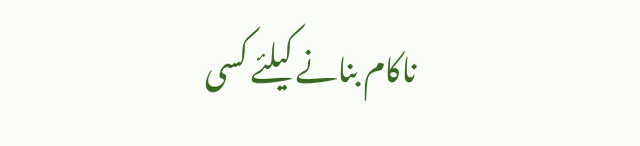ناکام بنانے کیلئے کسی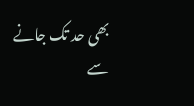بھی حد تک جانے سے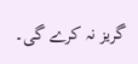گریز نہ کرے گی۔